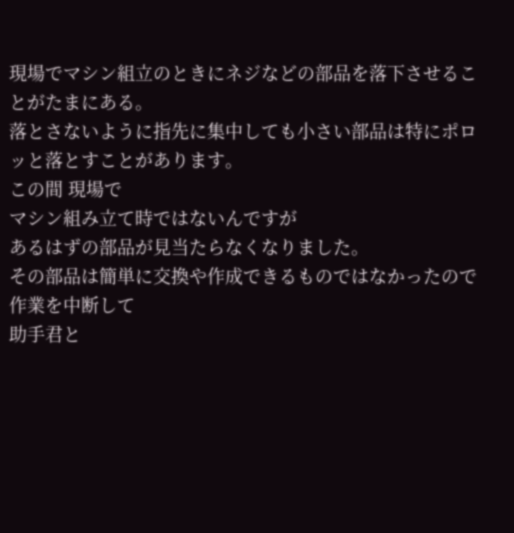現場でマシン組立のときにネジなどの部品を落下させることがたまにある。
落とさないように指先に集中しても小さい部品は特にポロッと落とすことがあります。
この間 現場で
マシン組み立て時ではないんですが
あるはずの部品が見当たらなくなりました。
その部品は簡単に交換や作成できるものではなかったので
作業を中断して
助手君と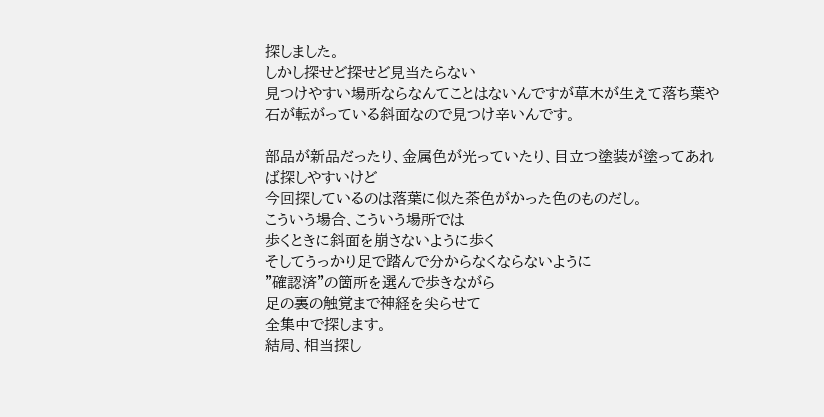探しました。
しかし探せど探せど見当たらない
見つけやすい場所ならなんてことはないんですが草木が生えて落ち葉や石が転がっている斜面なので見つけ辛いんです。

部品が新品だったり、金属色が光っていたり、目立つ塗装が塗ってあれば探しやすいけど
今回探しているのは落葉に似た茶色がかった色のものだし。
こういう場合、こういう場所では
歩くときに斜面を崩さないように歩く
そしてうっかり足で踏んで分からなくならないように
"確認済"の箇所を選んで歩きながら
足の裏の触覚まで神経を尖らせて
全集中で探します。
結局、相当探し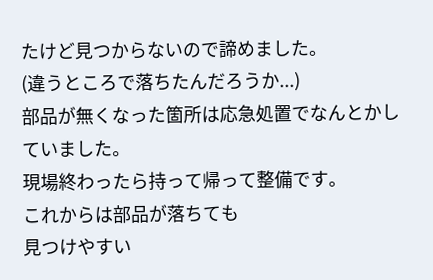たけど見つからないので諦めました。
(違うところで落ちたんだろうか...)
部品が無くなった箇所は応急処置でなんとかしていました。
現場終わったら持って帰って整備です。
これからは部品が落ちても
見つけやすい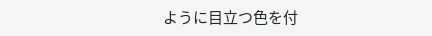ように目立つ色を付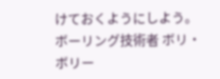けておくようにしよう。
ボーリング技術者 ボリ・ボリー